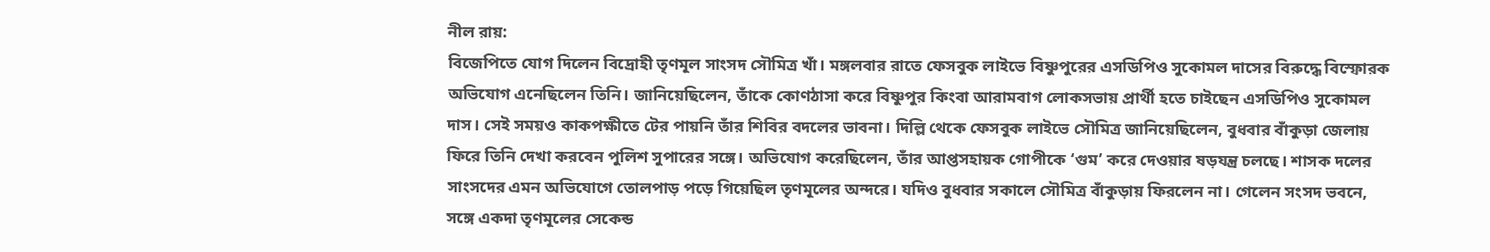নীল রায়:
বিজেপিতে যোগ দিলেন বিদ্রোহী তৃণমূল সাংসদ সৌমিত্র খাঁ। মঙ্গলবার রাতে ফেসবুক লাইভে বিষ্ণুপুরের এসডিপিও সুকোমল দাসের বিরুদ্ধে বিস্ফোরক অভিযোগ এনেছিলেন তিনি। জানিয়েছিলেন, তাঁকে কোণঠাসা করে বিষ্ণুপুর কিংবা আরামবাগ লোকসভায় প্রার্থী হতে চাইছেন এসডিপিও সুকোমল দাস। সেই সময়ও কাকপক্ষীতে টের পায়নি তাঁর শিবির বদলের ভাবনা। দিল্লি থেকে ফেসবুক লাইভে সৌমিত্র জানিয়েছিলেন, বুধবার বাঁকুড়া জেলায় ফিরে তিনি দেখা করবেন পুলিশ সুপারের সঙ্গে। অভিযোগ করেছিলেন, তাঁর আপ্তসহায়ক গোপীকে ‘গুম’ করে দেওয়ার ষড়যন্ত্র চলছে। শাসক দলের সাংসদের এমন অভিযোগে তোলপাড় পড়ে গিয়েছিল তৃণমূলের অন্দরে। যদিও বুধবার সকালে সৌমিত্র বাঁকুড়ায় ফিরলেন না। গেলেন সংসদ ভবনে, সঙ্গে একদা তৃণমূলের সেকেন্ড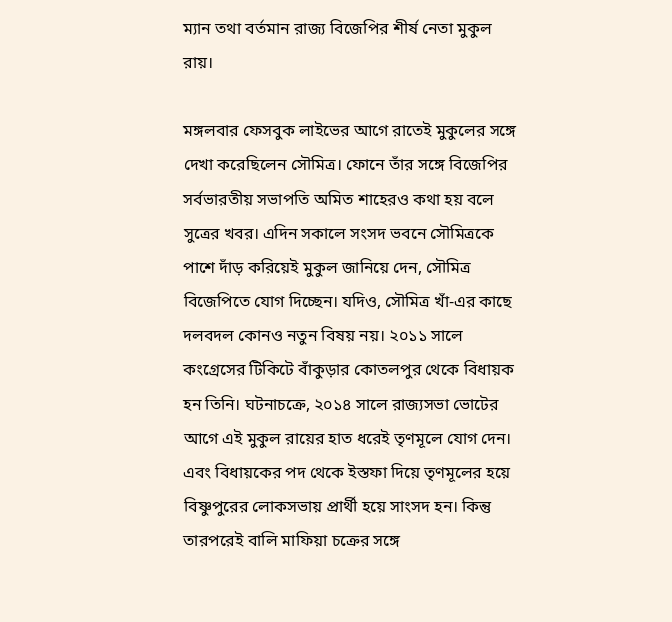ম্যান তথা বর্তমান রাজ্য বিজেপির শীর্ষ নেতা মুকুল রায়।

মঙ্গলবার ফেসবুক লাইভের আগে রাতেই মুকুলের সঙ্গে দেখা করেছিলেন সৌমিত্র। ফোনে তাঁর সঙ্গে বিজেপির সর্বভারতীয় সভাপতি অমিত শাহেরও কথা হয় বলে সুত্রের খবর। এদিন সকালে সংসদ ভবনে সৌমিত্রকে পাশে দাঁড় করিয়েই মুকুল জানিয়ে দেন, সৌমিত্র বিজেপিতে যোগ দিচ্ছেন। যদিও, সৌমিত্র খাঁ-এর কাছে দলবদল কোনও নতুন বিষয় নয়। ২০১১ সালে কংগ্রেসের টিকিটে বাঁকুড়ার কোতলপুর থেকে বিধায়ক হন তিনি। ঘটনাচক্রে, ২০১৪ সালে রাজ্যসভা ভোটের আগে এই মুকুল রায়ের হাত ধরেই তৃণমূলে যোগ দেন। এবং বিধায়কের পদ থেকে ইস্তফা দিয়ে তৃণমূলের হয়ে বিষ্ণুপুরের লোকসভায় প্রার্থী হয়ে সাংসদ হন। কিন্তু তারপরেই বালি মাফিয়া চক্রের সঙ্গে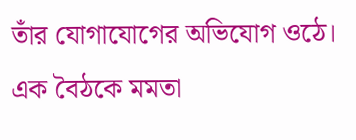তাঁর যোগাযোগের অভিযোগ ওঠে। এক বৈঠকে মমতা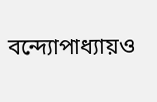বন্দ্যোপাধ্যায়ও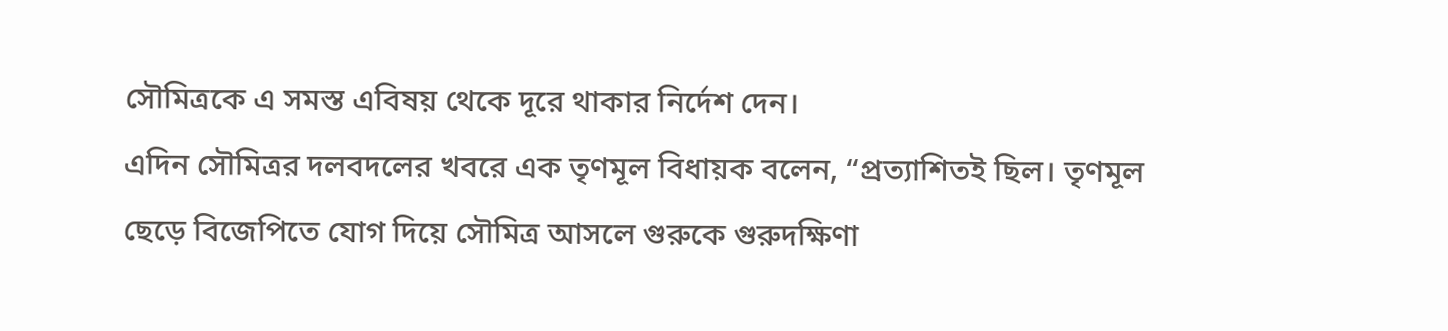সৌমিত্রকে এ সমস্ত এবিষয় থেকে দূরে থাকার নির্দেশ দেন।
এদিন সৌমিত্রর দলবদলের খবরে এক তৃণমূল বিধায়ক বলেন, “প্রত্যাশিতই ছিল। তৃণমূল ছেড়ে বিজেপিতে যোগ দিয়ে সৌমিত্র আসলে গুরুকে গুরুদক্ষিণা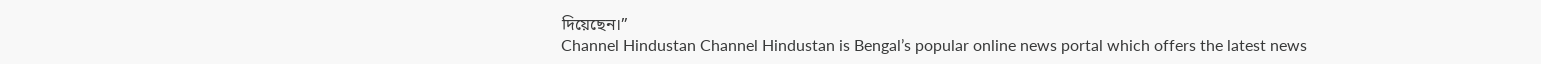দিয়েছেন।”
Channel Hindustan Channel Hindustan is Bengal’s popular online news portal which offers the latest news